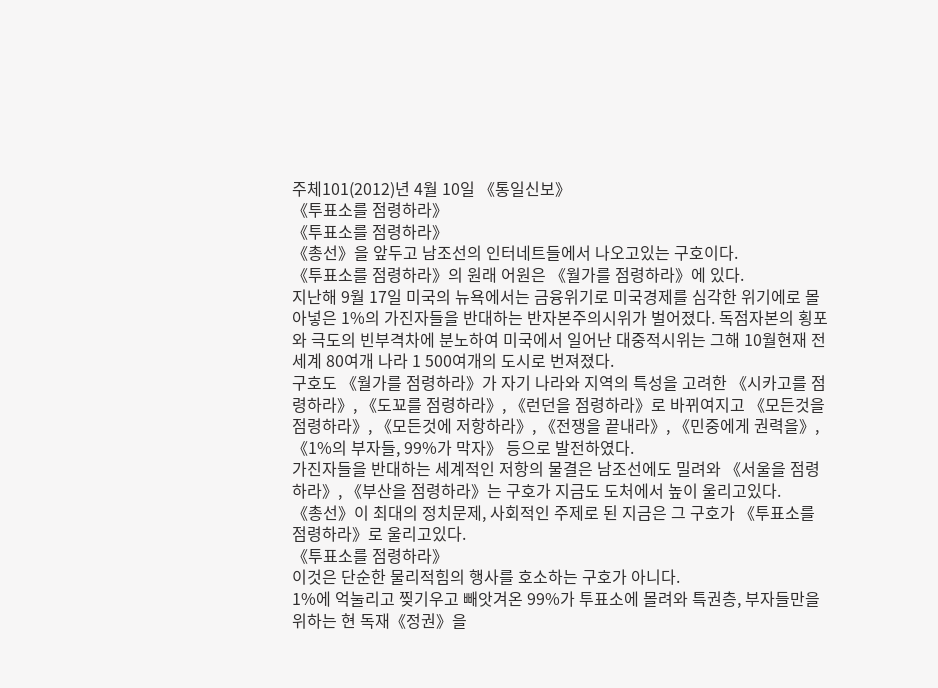주체101(2012)년 4월 10일 《통일신보》
《투표소를 점령하라》
《투표소를 점령하라》
《총선》을 앞두고 남조선의 인터네트들에서 나오고있는 구호이다.
《투표소를 점령하라》의 원래 어원은 《월가를 점령하라》에 있다.
지난해 9월 17일 미국의 뉴욕에서는 금융위기로 미국경제를 심각한 위기에로 몰아넣은 1%의 가진자들을 반대하는 반자본주의시위가 벌어졌다. 독점자본의 횡포와 극도의 빈부격차에 분노하여 미국에서 일어난 대중적시위는 그해 10월현재 전세계 80여개 나라 1 500여개의 도시로 번져졌다.
구호도 《월가를 점령하라》가 자기 나라와 지역의 특성을 고려한 《시카고를 점령하라》, 《도꾜를 점령하라》, 《런던을 점령하라》로 바뀌여지고 《모든것을 점령하라》, 《모든것에 저항하라》, 《전쟁을 끝내라》, 《민중에게 권력을》, 《1%의 부자들, 99%가 막자》 등으로 발전하였다.
가진자들을 반대하는 세계적인 저항의 물결은 남조선에도 밀려와 《서울을 점령하라》, 《부산을 점령하라》는 구호가 지금도 도처에서 높이 울리고있다.
《총선》이 최대의 정치문제, 사회적인 주제로 된 지금은 그 구호가 《투표소를 점령하라》로 울리고있다.
《투표소를 점령하라》
이것은 단순한 물리적힘의 행사를 호소하는 구호가 아니다.
1%에 억눌리고 찢기우고 빼앗겨온 99%가 투표소에 몰려와 특권층, 부자들만을 위하는 현 독재《정권》을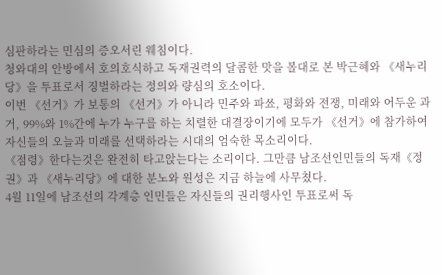심판하라는 민심의 증오서린 웨침이다.
청와대의 안방에서 호의호식하고 독재권력의 달콤한 맛을 볼대로 본 박근혜와 《새누리당》을 투표로서 징벌하라는 정의와 량심의 호소이다.
이번 《선거》가 보통의 《선거》가 아니라 민주와 파쑈, 평화와 전쟁, 미래와 어두운 과거, 99%와 1%간에 누가 누구를 하는 치렬한 대결장이기에 모두가 《선거》에 참가하여 자신들의 오늘과 미래를 선택하라는 시대의 엄숙한 목소리이다.
《점령》한다는것은 완전히 타고앉는다는 소리이다. 그만큼 남조선인민들의 독재《정권》과 《새누리당》에 대한 분노와 원성은 지금 하늘에 사무쳤다.
4월 11일에 남조선의 각계층 인민들은 자신들의 권리행사인 투표로써 독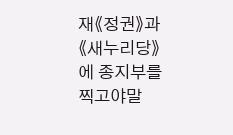재《정권》과 《새누리당》에 종지부를 찍고야말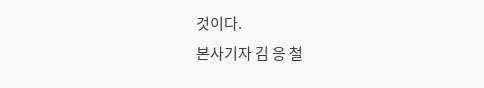것이다.
본사기자 김 응 철